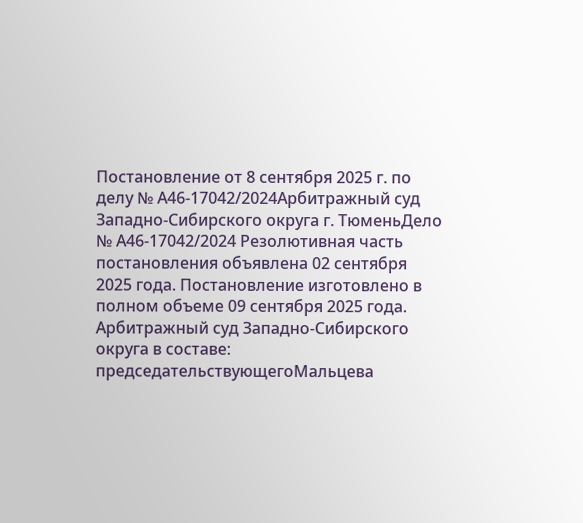Постановление от 8 сентября 2025 г. по делу № А46-17042/2024Арбитражный суд Западно-Сибирского округа г. ТюменьДело № А46-17042/2024 Резолютивная часть постановления объявлена 02 сентября 2025 года. Постановление изготовлено в полном объеме 09 сентября 2025 года. Арбитражный суд Западно-Сибирского округа в составе: председательствующегоМальцева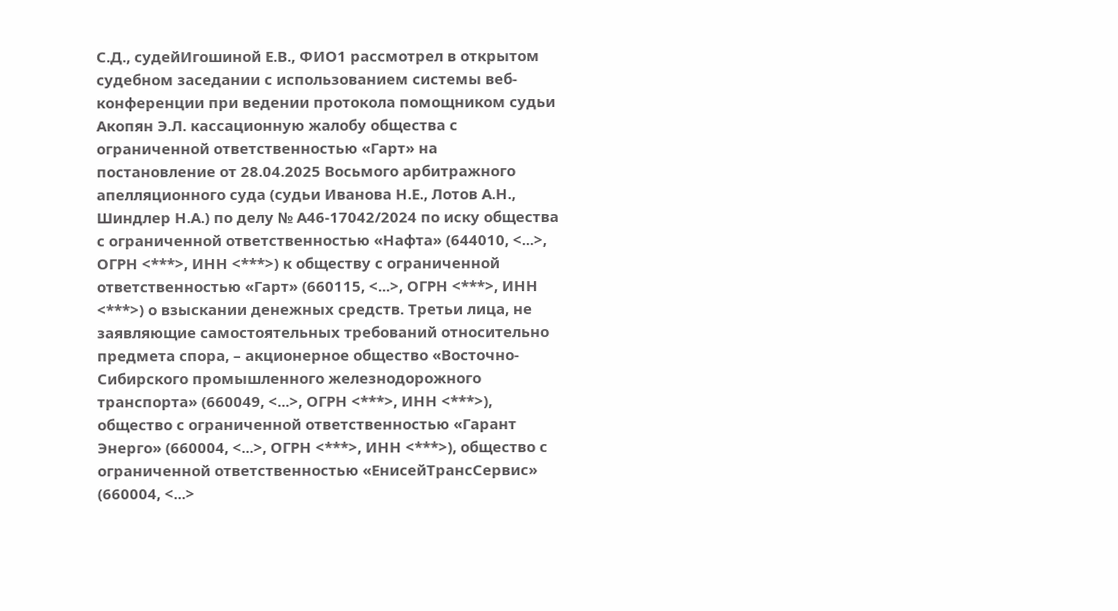С.Д., судейИгошиной Е.В., ФИО1 рассмотрел в открытом судебном заседании с использованием системы веб-конференции при ведении протокола помощником судьи Акопян Э.Л. кассационную жалобу общества с ограниченной ответственностью «Гарт» на постановление от 28.04.2025 Восьмого арбитражного апелляционного суда (судьи Иванова Н.Е., Лотов А.Н., Шиндлер Н.А.) по делу № А46-17042/2024 по иску общества с ограниченной ответственностью «Нафта» (644010, <...>, ОГРН <***>, ИНН <***>) к обществу с ограниченной ответственностью «Гарт» (660115, <...>, ОГРН <***>, ИНН <***>) о взыскании денежных средств. Третьи лица, не заявляющие самостоятельных требований относительно предмета спора, – акционерное общество «Восточно-Сибирского промышленного железнодорожного транспорта» (660049, <...>, ОГРН <***>, ИНН <***>), общество с ограниченной ответственностью «Гарант Энерго» (660004, <...>, ОГРН <***>, ИНН <***>), общество с ограниченной ответственностью «ЕнисейТрансСервис» (660004, <...>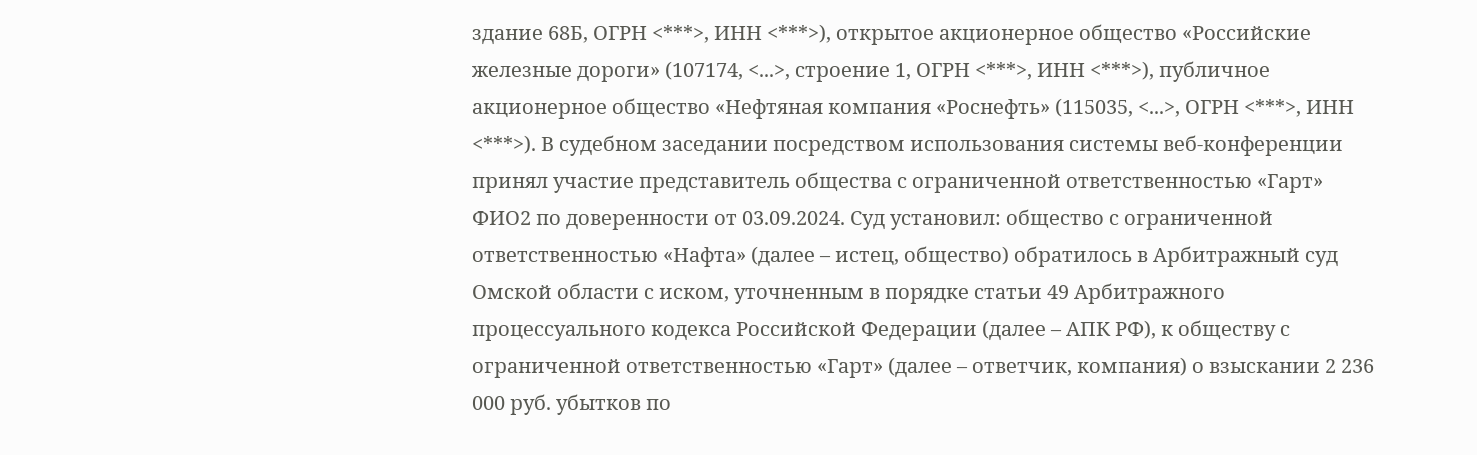здание 68Б, ОГРН <***>, ИНН <***>), открытое акционерное общество «Российские железные дороги» (107174, <...>, строение 1, ОГРН <***>, ИНН <***>), публичное акционерное общество «Нефтяная компания «Роснефть» (115035, <...>, ОГРН <***>, ИНН <***>). В судебном заседании посредством использования системы веб-конференции принял участие представитель общества с ограниченной ответственностью «Гарт» ФИО2 по доверенности от 03.09.2024. Суд установил: общество с ограниченной ответственностью «Нафта» (далее – истец, общество) обратилось в Арбитражный суд Омской области с иском, уточненным в порядке статьи 49 Арбитражного процессуального кодекса Российской Федерации (далее – АПК РФ), к обществу с ограниченной ответственностью «Гарт» (далее – ответчик, компания) о взыскании 2 236 000 руб. убытков по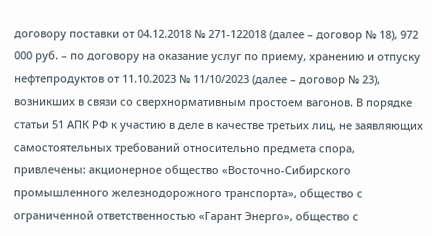договору поставки от 04.12.2018 № 271-122018 (далее – договор № 18), 972 000 руб. – по договору на оказание услуг по приему, хранению и отпуску нефтепродуктов от 11.10.2023 № 11/10/2023 (далее – договор № 23), возникших в связи со сверхнормативным простоем вагонов. В порядке статьи 51 АПК РФ к участию в деле в качестве третьих лиц, не заявляющих самостоятельных требований относительно предмета спора, привлечены: акционерное общество «Восточно-Сибирского промышленного железнодорожного транспорта», общество с ограниченной ответственностью «Гарант Энерго», общество с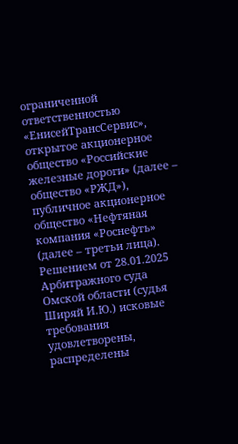ограниченной ответственностью «ЕнисейТрансСервис», открытое акционерное общество «Российские железные дороги» (далее – общество «РЖД»), публичное акционерное общество «Нефтяная компания «Роснефть» (далее – третьи лица). Решением от 28.01.2025 Арбитражного суда Омской области (судья Ширяй И.Ю.) исковые требования удовлетворены, распределены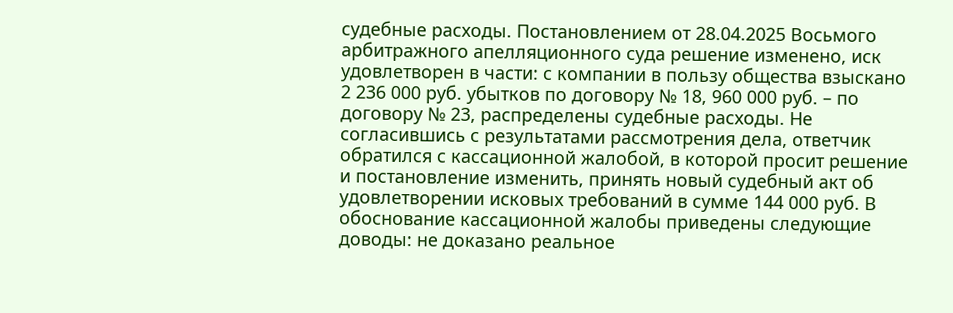судебные расходы. Постановлением от 28.04.2025 Восьмого арбитражного апелляционного суда решение изменено, иск удовлетворен в части: с компании в пользу общества взыскано 2 236 000 руб. убытков по договору № 18, 960 000 руб. – по договору № 23, распределены судебные расходы. Не согласившись с результатами рассмотрения дела, ответчик обратился с кассационной жалобой, в которой просит решение и постановление изменить, принять новый судебный акт об удовлетворении исковых требований в сумме 144 000 руб. В обоснование кассационной жалобы приведены следующие доводы: не доказано реальное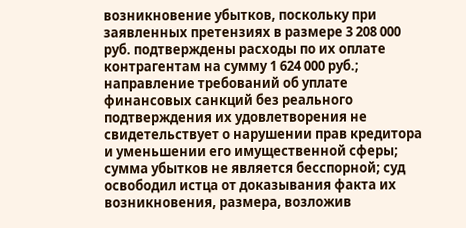возникновение убытков, поскольку при заявленных претензиях в размере 3 208 000 руб. подтверждены расходы по их оплате контрагентам на сумму 1 624 000 руб.; направление требований об уплате финансовых санкций без реального подтверждения их удовлетворения не свидетельствует о нарушении прав кредитора и уменьшении его имущественной сферы; сумма убытков не является бесспорной; суд освободил истца от доказывания факта их возникновения, размера, возложив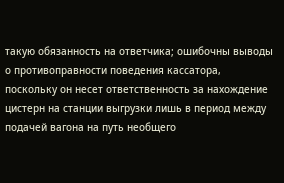такую обязанность на ответчика; ошибочны выводы о противоправности поведения кассатора, поскольку он несет ответственность за нахождение цистерн на станции выгрузки лишь в период между подачей вагона на путь необщего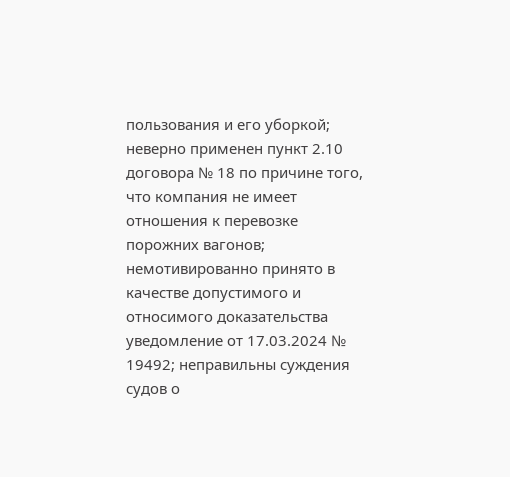пользования и его уборкой; неверно применен пункт 2.10 договора № 18 по причине того, что компания не имеет отношения к перевозке порожних вагонов; немотивированно принято в качестве допустимого и относимого доказательства уведомление от 17.03.2024 № 19492; неправильны суждения судов о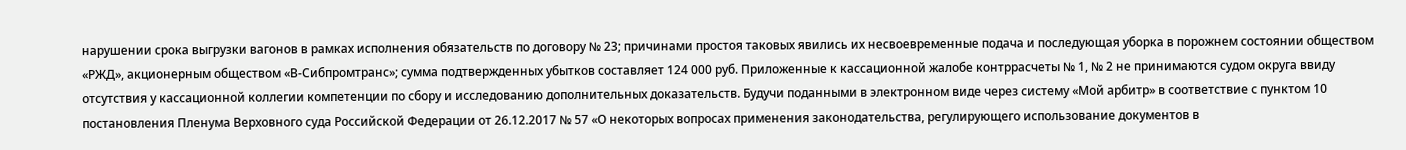нарушении срока выгрузки вагонов в рамках исполнения обязательств по договору № 23; причинами простоя таковых явились их несвоевременные подача и последующая уборка в порожнем состоянии обществом «РЖД», акционерным обществом «В-Сибпромтранс»; сумма подтвержденных убытков составляет 124 000 руб. Приложенные к кассационной жалобе контррасчеты № 1, № 2 не принимаются судом округа ввиду отсутствия у кассационной коллегии компетенции по сбору и исследованию дополнительных доказательств. Будучи поданными в электронном виде через систему «Мой арбитр» в соответствие с пунктом 10 постановления Пленума Верховного суда Российской Федерации от 26.12.2017 № 57 «О некоторых вопросах применения законодательства, регулирующего использование документов в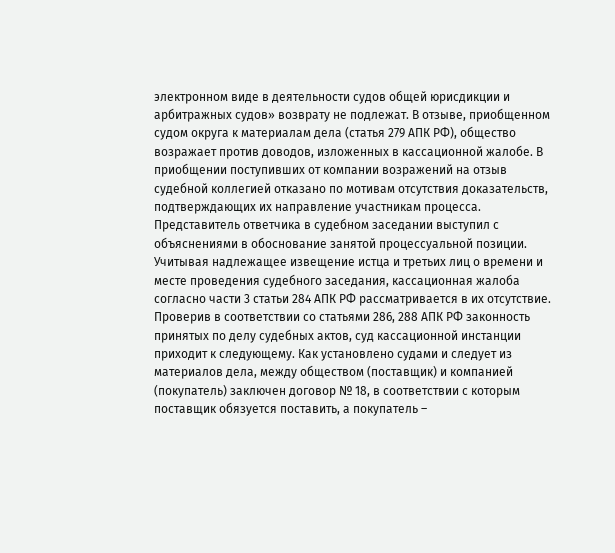электронном виде в деятельности судов общей юрисдикции и арбитражных судов» возврату не подлежат. В отзыве, приобщенном судом округа к материалам дела (статья 279 АПК РФ), общество возражает против доводов, изложенных в кассационной жалобе. В приобщении поступивших от компании возражений на отзыв судебной коллегией отказано по мотивам отсутствия доказательств, подтверждающих их направление участникам процесса. Представитель ответчика в судебном заседании выступил с объяснениями в обоснование занятой процессуальной позиции. Учитывая надлежащее извещение истца и третьих лиц о времени и месте проведения судебного заседания, кассационная жалоба согласно части 3 статьи 284 АПК РФ рассматривается в их отсутствие. Проверив в соответствии со статьями 286, 288 АПК РФ законность принятых по делу судебных актов, суд кассационной инстанции приходит к следующему. Как установлено судами и следует из материалов дела, между обществом (поставщик) и компанией (покупатель) заключен договор № 18, в соответствии с которым поставщик обязуется поставить, а покупатель –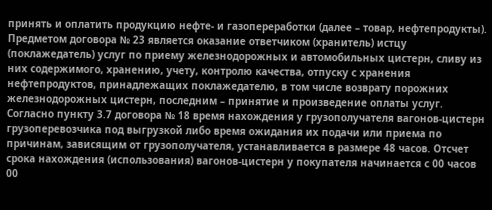принять и оплатить продукцию нефте- и газопереработки (далее – товар, нефтепродукты). Предметом договора № 23 является оказание ответчиком (хранитель) истцу (поклажедатель) услуг по приему железнодорожных и автомобильных цистерн, сливу из них содержимого, хранению, учету, контролю качества, отпуску с хранения нефтепродуктов, принадлежащих поклажедателю, в том числе возврату порожних железнодорожных цистерн, последним – принятие и произведение оплаты услуг. Согласно пункту 3.7 договора № 18 время нахождения у грузополучателя вагонов-цистерн грузоперевозчика под выгрузкой либо время ожидания их подачи или приема по причинам, зависящим от грузополучателя, устанавливается в размере 48 часов. Отсчет срока нахождения (использования) вагонов-цистерн у покупателя начинается с 00 часов 00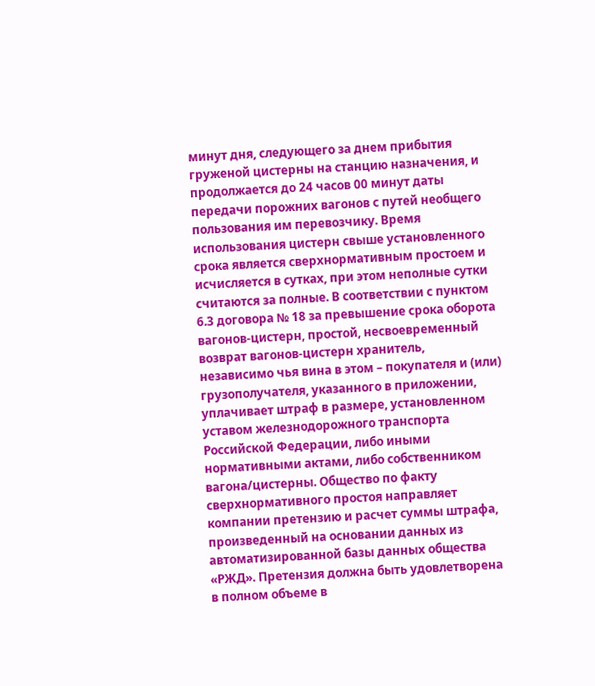минут дня, следующего за днем прибытия груженой цистерны на станцию назначения, и продолжается до 24 часов 00 минут даты передачи порожних вагонов с путей необщего пользования им перевозчику. Время использования цистерн свыше установленного срока является сверхнормативным простоем и исчисляется в сутках, при этом неполные сутки считаются за полные. В соответствии с пунктом 6.3 договора № 18 за превышение срока оборота вагонов-цистерн, простой, несвоевременный возврат вагонов-цистерн хранитель, независимо чья вина в этом – покупателя и (или) грузополучателя, указанного в приложении, уплачивает штраф в размере, установленном уставом железнодорожного транспорта Российской Федерации, либо иными нормативными актами, либо собственником вагона/цистерны. Общество по факту сверхнормативного простоя направляет компании претензию и расчет суммы штрафа, произведенный на основании данных из автоматизированной базы данных общества «РЖД». Претензия должна быть удовлетворена в полном объеме в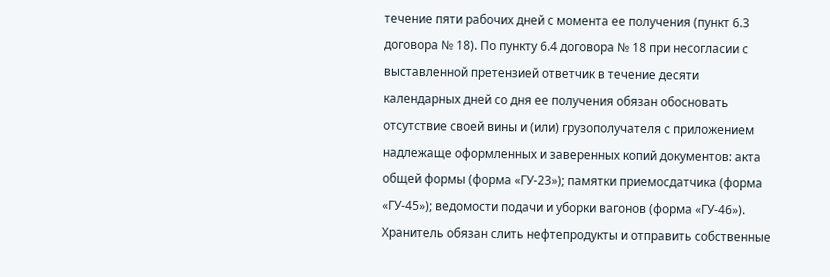течение пяти рабочих дней с момента ее получения (пункт 6.3 договора № 18). По пункту 6.4 договора № 18 при несогласии с выставленной претензией ответчик в течение десяти календарных дней со дня ее получения обязан обосновать отсутствие своей вины и (или) грузополучателя с приложением надлежаще оформленных и заверенных копий документов: акта общей формы (форма «ГУ-23»); памятки приемосдатчика (форма «ГУ-45»); ведомости подачи и уборки вагонов (форма «ГУ-46»). Хранитель обязан слить нефтепродукты и отправить собственные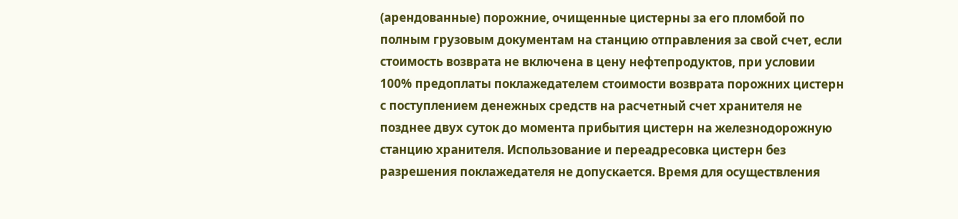(арендованные) порожние, очищенные цистерны за его пломбой по полным грузовым документам на станцию отправления за свой счет, если стоимость возврата не включена в цену нефтепродуктов, при условии 100% предоплаты поклажедателем стоимости возврата порожних цистерн с поступлением денежных средств на расчетный счет хранителя не позднее двух суток до момента прибытия цистерн на железнодорожную станцию хранителя. Использование и переадресовка цистерн без разрешения поклажедателя не допускается. Время для осуществления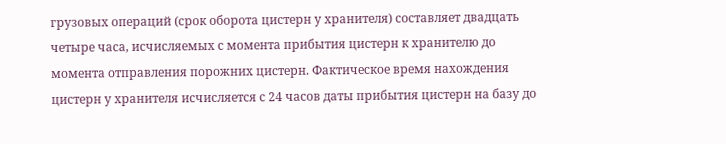грузовых операций (срок оборота цистерн у хранителя) составляет двадцать четыре часа, исчисляемых с момента прибытия цистерн к хранителю до момента отправления порожних цистерн. Фактическое время нахождения цистерн у хранителя исчисляется с 24 часов даты прибытия цистерн на базу до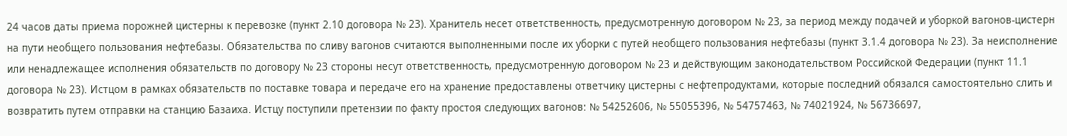24 часов даты приема порожней цистерны к перевозке (пункт 2.10 договора № 23). Хранитель несет ответственность, предусмотренную договором № 23, за период между подачей и уборкой вагонов-цистерн на пути необщего пользования нефтебазы. Обязательства по сливу вагонов считаются выполненными после их уборки с путей необщего пользования нефтебазы (пункт 3.1.4 договора № 23). За неисполнение или ненадлежащее исполнения обязательств по договору № 23 стороны несут ответственность, предусмотренную договором № 23 и действующим законодательством Российской Федерации (пункт 11.1 договора № 23). Истцом в рамках обязательств по поставке товара и передаче его на хранение предоставлены ответчику цистерны с нефтепродуктами, которые последний обязался самостоятельно слить и возвратить путем отправки на станцию Базаиха. Истцу поступили претензии по факту простоя следующих вагонов: № 54252606, № 55055396, № 54757463, № 74021924, № 56736697,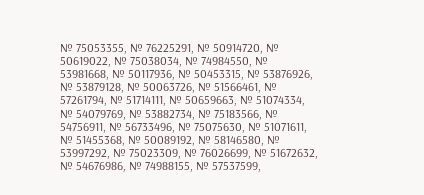№ 75053355, № 76225291, № 50914720, № 50619022, № 75038034, № 74984550, № 53981668, № 50117936, № 50453315, № 53876926, № 53879128, № 50063726, № 51566461, № 57261794, № 51714111, № 50659663, № 51074334, № 54079769, № 53882734, № 75183566, № 54756911, № 56733496, № 75075630, № 51071611, № 51455368, № 50089192, № 58146580, № 53997292, № 75023309, № 76026699, № 51672632, № 54676986, № 74988155, № 57537599,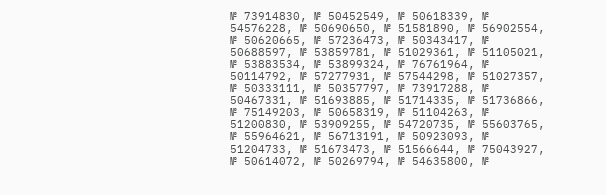№ 73914830, № 50452549, № 50618339, № 54576228, № 50690650, № 51581890, № 56902554, № 50620665, № 57236473, № 50343417, № 50688597, № 53859781, № 51029361, № 51105021, № 53883534, № 53899324, № 76761964, № 50114792, № 57277931, № 57544298, № 51027357, № 50333111, № 50357797, № 73917288, № 50467331, № 51693885, № 51714335, № 51736866, № 75149203, № 50658319, № 51104263, № 51200830, № 53909255, № 54720735, № 55603765, № 55964621, № 56713191, № 50923093, № 51204733, № 51673473, № 51566644, № 75043927, № 50614072, № 50269794, № 54635800, №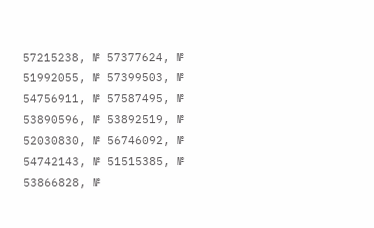57215238, № 57377624, № 51992055, № 57399503, № 54756911, № 57587495, № 53890596, № 53892519, № 52030830, № 56746092, № 54742143, № 51515385, № 53866828, №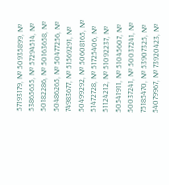57193179, № 50935899, № 53865655, № 57294514, № 50182286, № 50163658, № 50486265, № 50477256, № 74983677, № 51569291, № 50499292, № 50608165, № 51472728, № 51725406, № 51124212, № 51092237, № 50541911, № 51045607, № 50037241, № 50037241, № 75185470, № 53907325, № 54079967, № 73920423, №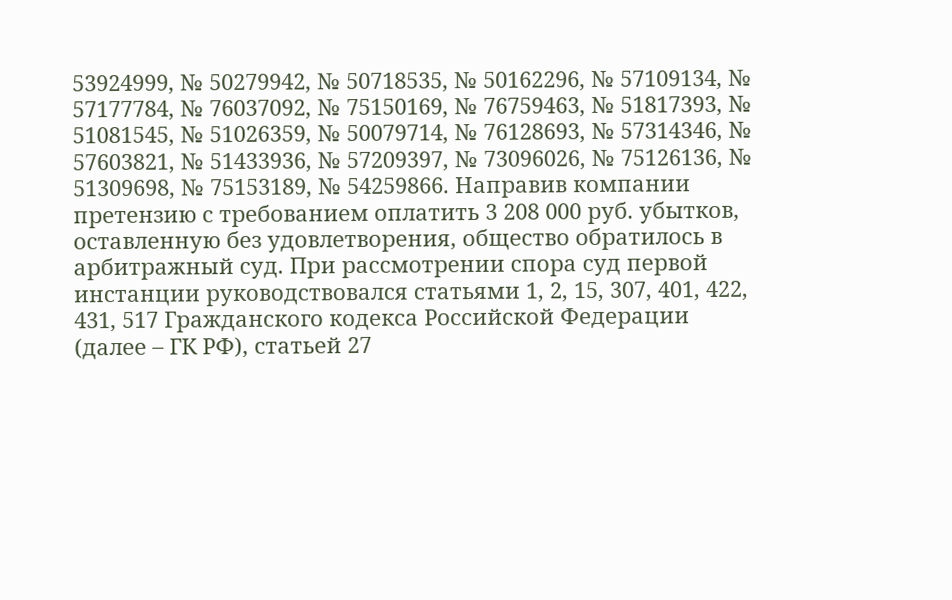53924999, № 50279942, № 50718535, № 50162296, № 57109134, № 57177784, № 76037092, № 75150169, № 76759463, № 51817393, № 51081545, № 51026359, № 50079714, № 76128693, № 57314346, № 57603821, № 51433936, № 57209397, № 73096026, № 75126136, № 51309698, № 75153189, № 54259866. Направив компании претензию с требованием оплатить 3 208 000 руб. убытков, оставленную без удовлетворения, общество обратилось в арбитражный суд. При рассмотрении спора суд первой инстанции руководствовался статьями 1, 2, 15, 307, 401, 422, 431, 517 Гражданского кодекса Российской Федерации (далее – ГК РФ), статьей 27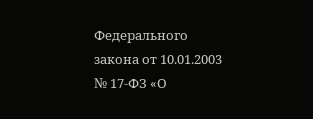Федерального закона от 10.01.2003 № 17-ФЗ «О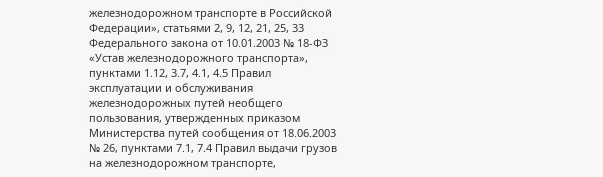железнодорожном транспорте в Российской Федерации», статьями 2, 9, 12, 21, 25, 33 Федерального закона от 10.01.2003 № 18-ФЗ «Устав железнодорожного транспорта», пунктами 1.12, 3.7, 4.1, 4.5 Правил эксплуатации и обслуживания железнодорожных путей необщего пользования, утвержденных приказом Министерства путей сообщения от 18.06.2003 № 26, пунктами 7.1, 7.4 Правил выдачи грузов на железнодорожном транспорте,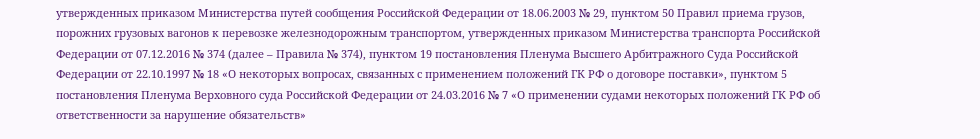утвержденных приказом Министерства путей сообщения Российской Федерации от 18.06.2003 № 29, пунктом 50 Правил приема грузов, порожних грузовых вагонов к перевозке железнодорожным транспортом, утвержденных приказом Министерства транспорта Российской Федерации от 07.12.2016 № 374 (далее – Правила № 374), пунктом 19 постановления Пленума Высшего Арбитражного Суда Российской Федерации от 22.10.1997 № 18 «О некоторых вопросах, связанных с применением положений ГК РФ о договоре поставки», пунктом 5 постановления Пленума Верховного суда Российской Федерации от 24.03.2016 № 7 «О применении судами некоторых положений ГК РФ об ответственности за нарушение обязательств»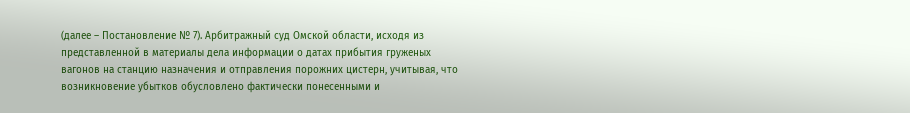(далее – Постановление № 7). Арбитражный суд Омской области, исходя из представленной в материалы дела информации о датах прибытия груженых вагонов на станцию назначения и отправления порожних цистерн, учитывая, что возникновение убытков обусловлено фактически понесенными и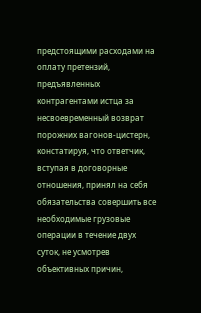предстоящими расходами на оплату претензий, предъявленных контрагентами истца за несвоевременный возврат порожних вагонов-цистерн, констатируя, что ответчик, вступая в договорные отношения, принял на себя обязательства совершить все необходимые грузовые операции в течение двух суток, не усмотрев объективных причин,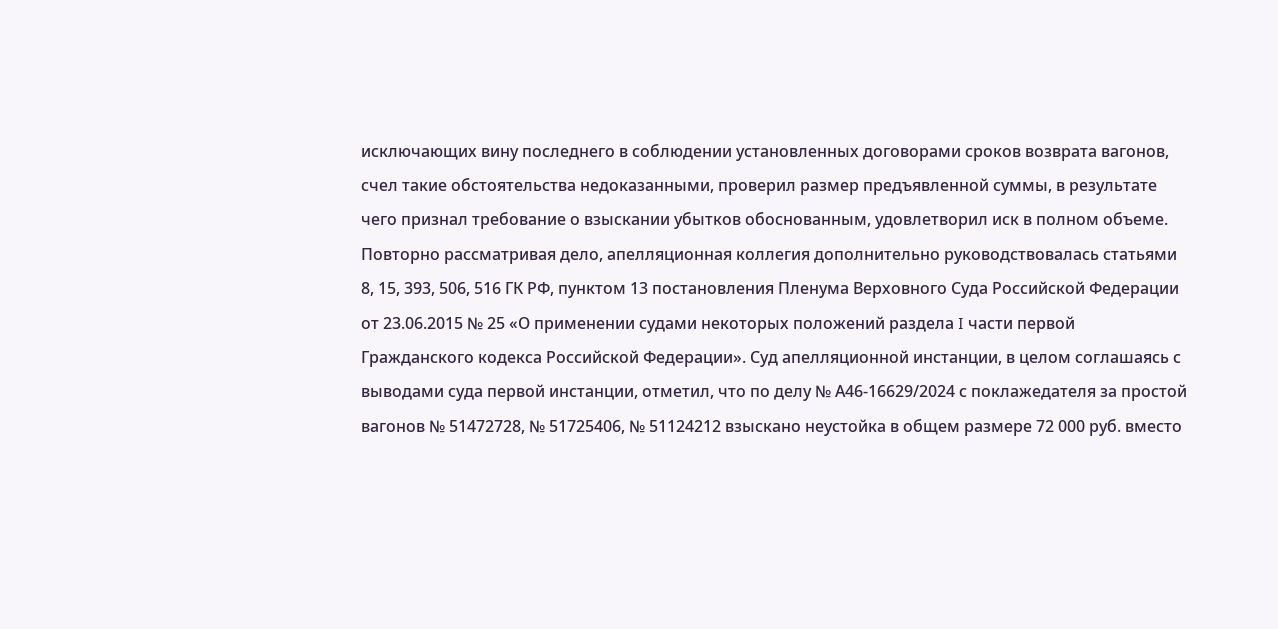исключающих вину последнего в соблюдении установленных договорами сроков возврата вагонов, счел такие обстоятельства недоказанными, проверил размер предъявленной суммы, в результате чего признал требование о взыскании убытков обоснованным, удовлетворил иск в полном объеме. Повторно рассматривая дело, апелляционная коллегия дополнительно руководствовалась статьями 8, 15, 393, 506, 516 ГК РФ, пунктом 13 постановления Пленума Верховного Суда Российской Федерации от 23.06.2015 № 25 «О применении судами некоторых положений раздела I части первой Гражданского кодекса Российской Федерации». Суд апелляционной инстанции, в целом соглашаясь с выводами суда первой инстанции, отметил, что по делу № А46-16629/2024 с поклажедателя за простой вагонов № 51472728, № 51725406, № 51124212 взыскано неустойка в общем размере 72 000 руб. вместо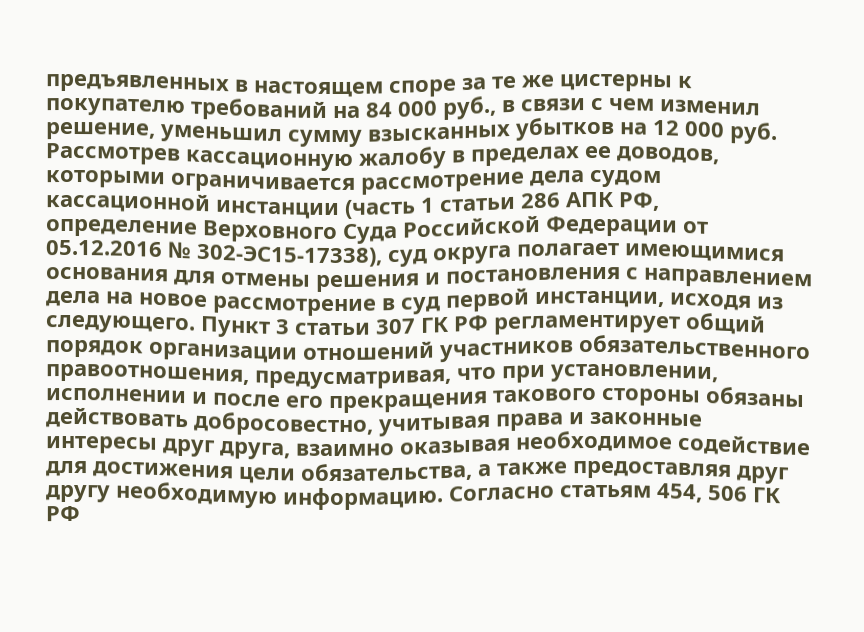предъявленных в настоящем споре за те же цистерны к покупателю требований на 84 000 руб., в связи с чем изменил решение, уменьшил сумму взысканных убытков на 12 000 руб. Рассмотрев кассационную жалобу в пределах ее доводов, которыми ограничивается рассмотрение дела судом кассационной инстанции (часть 1 статьи 286 АПК РФ, определение Верховного Суда Российской Федерации от 05.12.2016 № 302-ЭС15-17338), суд округа полагает имеющимися основания для отмены решения и постановления с направлением дела на новое рассмотрение в суд первой инстанции, исходя из следующего. Пункт 3 статьи 307 ГК РФ регламентирует общий порядок организации отношений участников обязательственного правоотношения, предусматривая, что при установлении, исполнении и после его прекращения такового стороны обязаны действовать добросовестно, учитывая права и законные интересы друг друга, взаимно оказывая необходимое содействие для достижения цели обязательства, а также предоставляя друг другу необходимую информацию. Согласно статьям 454, 506 ГК РФ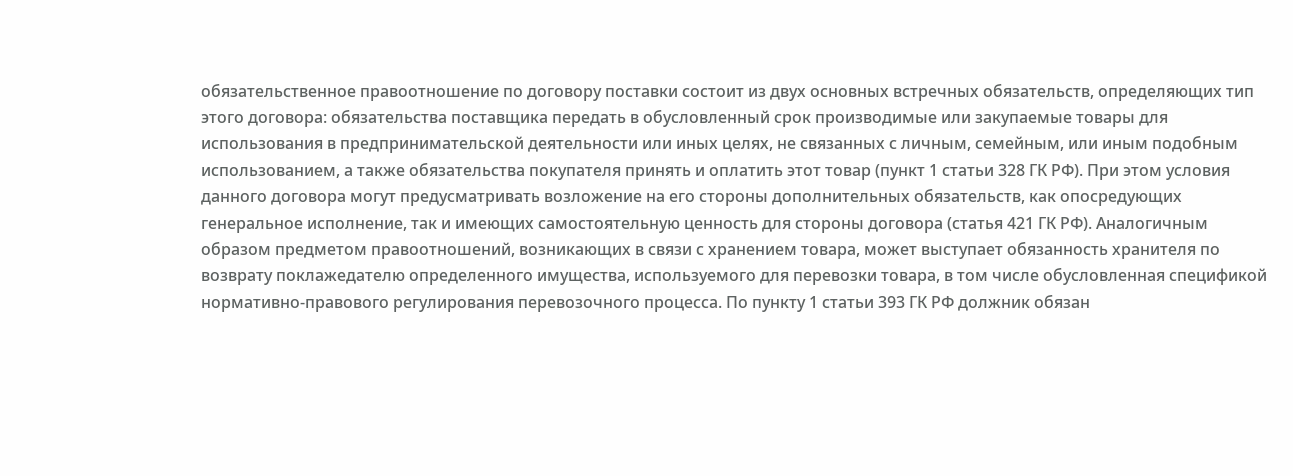обязательственное правоотношение по договору поставки состоит из двух основных встречных обязательств, определяющих тип этого договора: обязательства поставщика передать в обусловленный срок производимые или закупаемые товары для использования в предпринимательской деятельности или иных целях, не связанных с личным, семейным, или иным подобным использованием, а также обязательства покупателя принять и оплатить этот товар (пункт 1 статьи 328 ГК РФ). При этом условия данного договора могут предусматривать возложение на его стороны дополнительных обязательств, как опосредующих генеральное исполнение, так и имеющих самостоятельную ценность для стороны договора (статья 421 ГК РФ). Аналогичным образом предметом правоотношений, возникающих в связи с хранением товара, может выступает обязанность хранителя по возврату поклажедателю определенного имущества, используемого для перевозки товара, в том числе обусловленная спецификой нормативно-правового регулирования перевозочного процесса. По пункту 1 статьи 393 ГК РФ должник обязан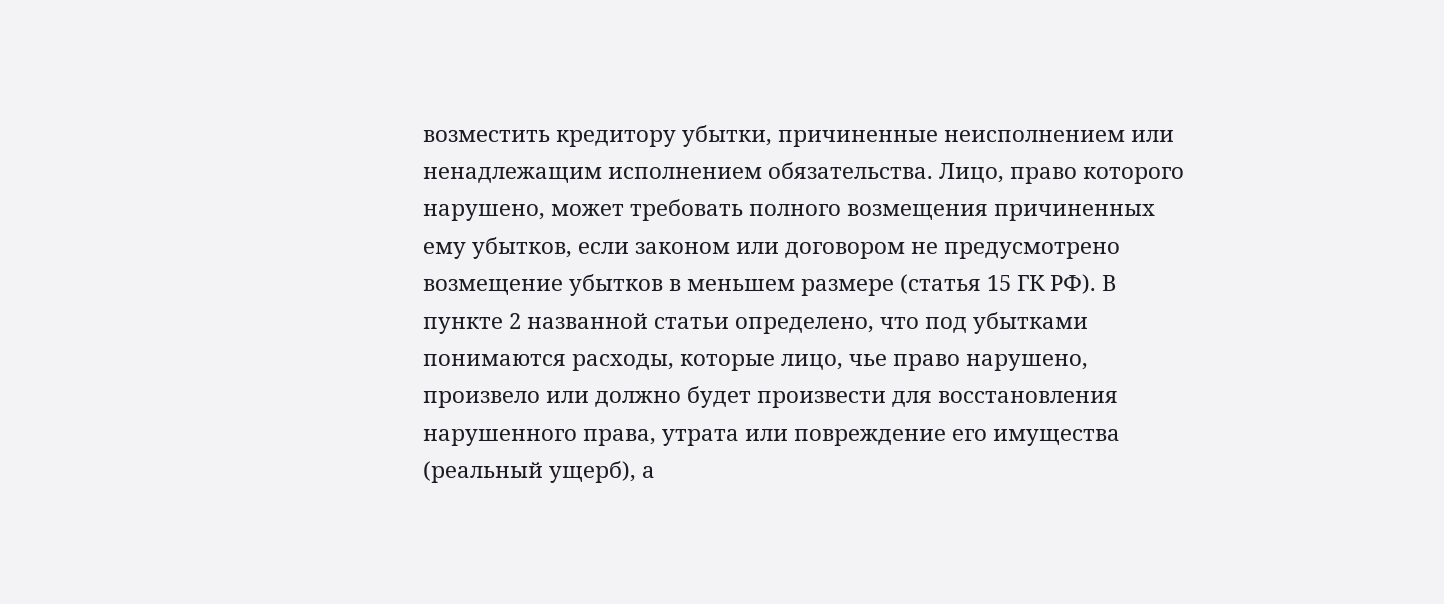возместить кредитору убытки, причиненные неисполнением или ненадлежащим исполнением обязательства. Лицо, право которого нарушено, может требовать полного возмещения причиненных ему убытков, если законом или договором не предусмотрено возмещение убытков в меньшем размере (статья 15 ГК РФ). В пункте 2 названной статьи определено, что под убытками понимаются расходы, которые лицо, чье право нарушено, произвело или должно будет произвести для восстановления нарушенного права, утрата или повреждение его имущества (реальный ущерб), а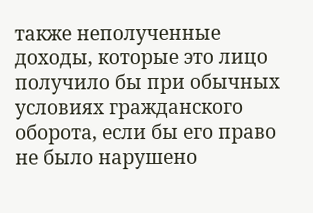также неполученные доходы, которые это лицо получило бы при обычных условиях гражданского оборота, если бы его право не было нарушено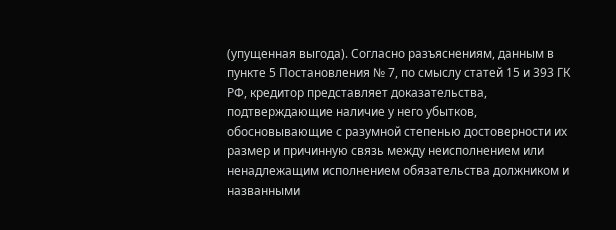(упущенная выгода). Согласно разъяснениям, данным в пункте 5 Постановления № 7, по смыслу статей 15 и 393 ГК РФ, кредитор представляет доказательства, подтверждающие наличие у него убытков, обосновывающие с разумной степенью достоверности их размер и причинную связь между неисполнением или ненадлежащим исполнением обязательства должником и названными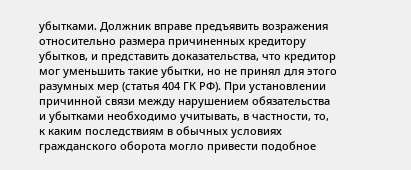убытками. Должник вправе предъявить возражения относительно размера причиненных кредитору убытков, и представить доказательства, что кредитор мог уменьшить такие убытки, но не принял для этого разумных мер (статья 404 ГК РФ). При установлении причинной связи между нарушением обязательства и убытками необходимо учитывать, в частности, то, к каким последствиям в обычных условиях гражданского оборота могло привести подобное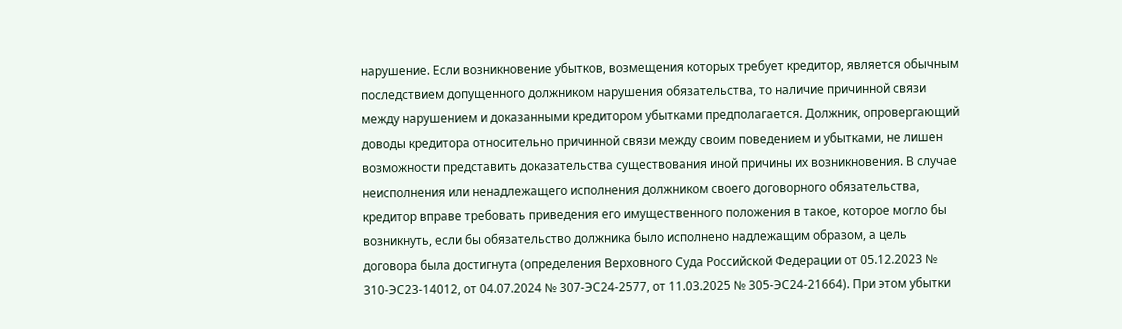нарушение. Если возникновение убытков, возмещения которых требует кредитор, является обычным последствием допущенного должником нарушения обязательства, то наличие причинной связи между нарушением и доказанными кредитором убытками предполагается. Должник, опровергающий доводы кредитора относительно причинной связи между своим поведением и убытками, не лишен возможности представить доказательства существования иной причины их возникновения. В случае неисполнения или ненадлежащего исполнения должником своего договорного обязательства, кредитор вправе требовать приведения его имущественного положения в такое, которое могло бы возникнуть, если бы обязательство должника было исполнено надлежащим образом, а цель договора была достигнута (определения Верховного Суда Российской Федерации от 05.12.2023 № 310-ЭС23-14012, от 04.07.2024 № 307-ЭС24-2577, от 11.03.2025 № 305-ЭС24-21664). При этом убытки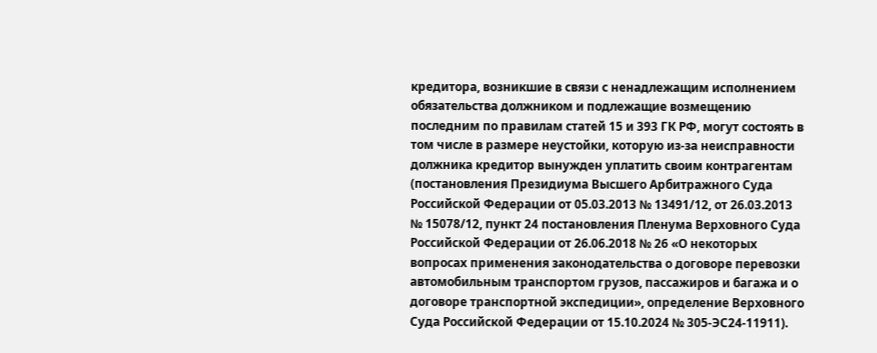кредитора, возникшие в связи с ненадлежащим исполнением обязательства должником и подлежащие возмещению последним по правилам статей 15 и 393 ГК РФ, могут состоять в том числе в размере неустойки, которую из-за неисправности должника кредитор вынужден уплатить своим контрагентам (постановления Президиума Высшего Арбитражного Суда Российской Федерации от 05.03.2013 № 13491/12, от 26.03.2013 № 15078/12, пункт 24 постановления Пленума Верховного Суда Российской Федерации от 26.06.2018 № 26 «О некоторых вопросах применения законодательства о договоре перевозки автомобильным транспортом грузов, пассажиров и багажа и о договоре транспортной экспедиции», определение Верховного Суда Российской Федерации от 15.10.2024 № 305-ЭС24-11911).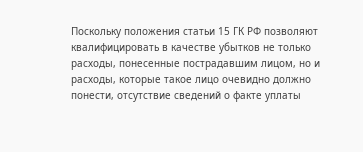Поскольку положения статьи 15 ГК РФ позволяют квалифицировать в качестве убытков не только расходы, понесенные пострадавшим лицом, но и расходы, которые такое лицо очевидно должно понести, отсутствие сведений о факте уплаты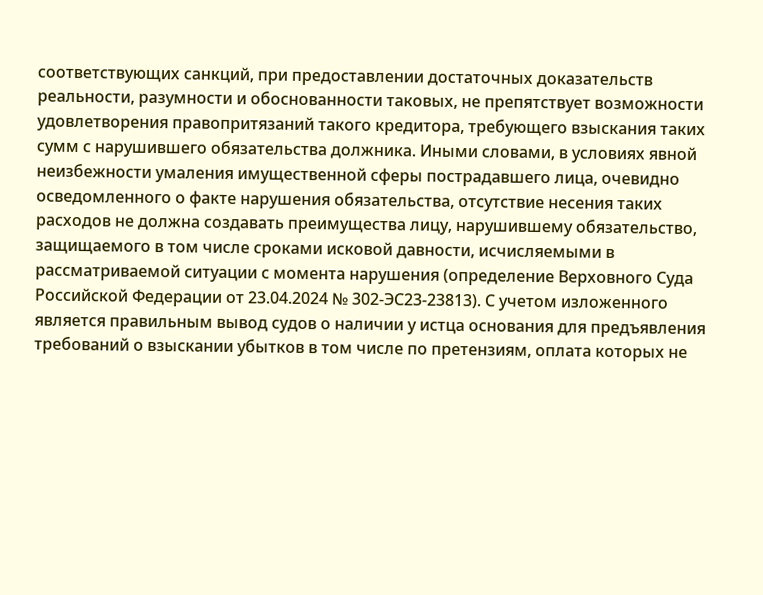соответствующих санкций, при предоставлении достаточных доказательств реальности, разумности и обоснованности таковых, не препятствует возможности удовлетворения правопритязаний такого кредитора, требующего взыскания таких сумм с нарушившего обязательства должника. Иными словами, в условиях явной неизбежности умаления имущественной сферы пострадавшего лица, очевидно осведомленного о факте нарушения обязательства, отсутствие несения таких расходов не должна создавать преимущества лицу, нарушившему обязательство, защищаемого в том числе сроками исковой давности, исчисляемыми в рассматриваемой ситуации с момента нарушения (определение Верховного Суда Российской Федерации от 23.04.2024 № 302-ЭС23-23813). С учетом изложенного является правильным вывод судов о наличии у истца основания для предъявления требований о взыскании убытков в том числе по претензиям, оплата которых не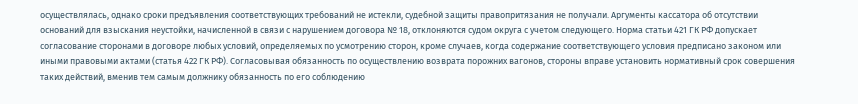осуществлялась, однако сроки предъявления соответствующих требований не истекли, судебной защиты правопритязания не получали. Аргументы кассатора об отсутствии оснований для взыскания неустойки, начисленной в связи с нарушением договора № 18, отклоняются судом округа с учетом следующего. Норма статьи 421 ГК РФ допускает согласование сторонами в договоре любых условий, определяемых по усмотрению сторон, кроме случаев, когда содержание соответствующего условия предписано законом или иными правовыми актами (статья 422 ГК РФ). Согласовывая обязанность по осуществлению возврата порожних вагонов, стороны вправе установить нормативный срок совершения таких действий, вменив тем самым должнику обязанность по его соблюдению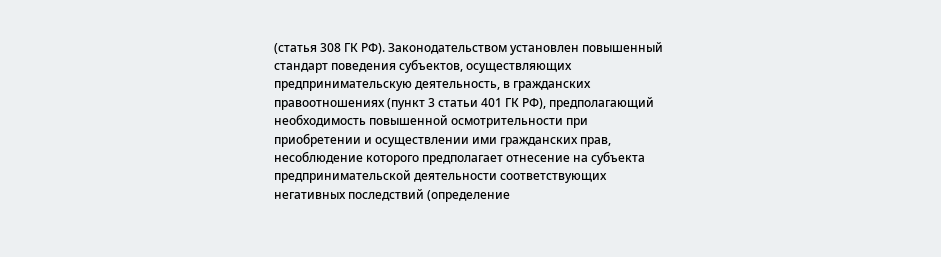(статья 308 ГК РФ). Законодательством установлен повышенный стандарт поведения субъектов, осуществляющих предпринимательскую деятельность, в гражданских правоотношениях (пункт 3 статьи 401 ГК РФ), предполагающий необходимость повышенной осмотрительности при приобретении и осуществлении ими гражданских прав, несоблюдение которого предполагает отнесение на субъекта предпринимательской деятельности соответствующих негативных последствий (определение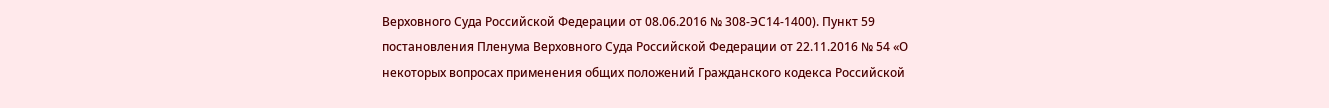Верховного Суда Российской Федерации от 08.06.2016 № 308-ЭС14-1400). Пункт 59 постановления Пленума Верховного Суда Российской Федерации от 22.11.2016 № 54 «О некоторых вопросах применения общих положений Гражданского кодекса Российской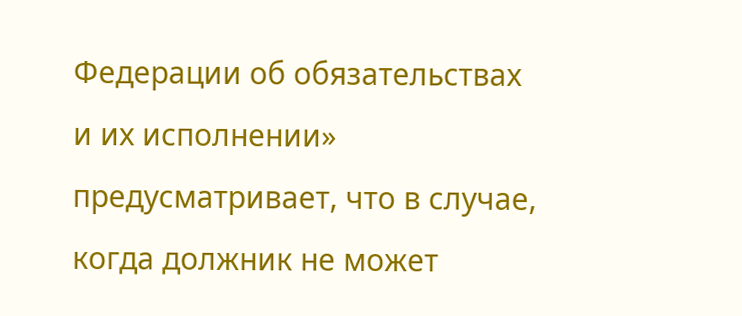Федерации об обязательствах и их исполнении» предусматривает, что в случае, когда должник не может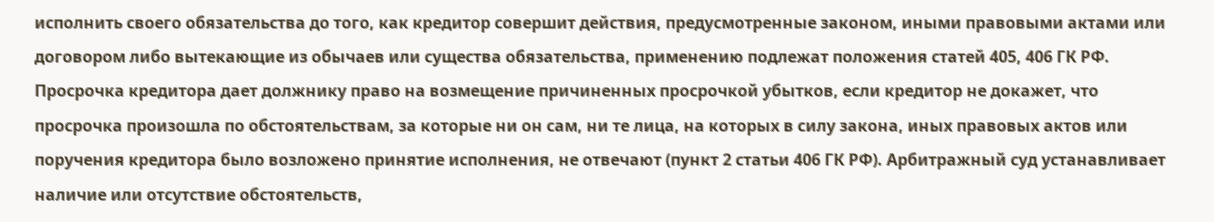исполнить своего обязательства до того, как кредитор совершит действия, предусмотренные законом, иными правовыми актами или договором либо вытекающие из обычаев или существа обязательства, применению подлежат положения статей 405, 406 ГК РФ. Просрочка кредитора дает должнику право на возмещение причиненных просрочкой убытков, если кредитор не докажет, что просрочка произошла по обстоятельствам, за которые ни он сам, ни те лица, на которых в силу закона, иных правовых актов или поручения кредитора было возложено принятие исполнения, не отвечают (пункт 2 статьи 406 ГК РФ). Арбитражный суд устанавливает наличие или отсутствие обстоятельств,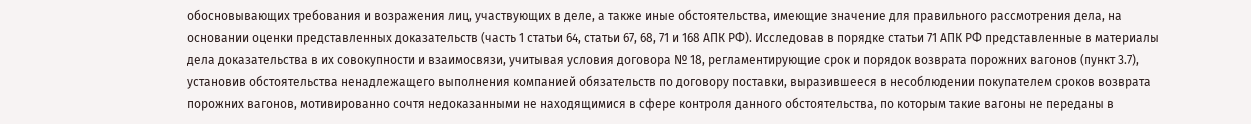обосновывающих требования и возражения лиц, участвующих в деле, а также иные обстоятельства, имеющие значение для правильного рассмотрения дела, на основании оценки представленных доказательств (часть 1 статьи 64, статьи 67, 68, 71 и 168 АПК РФ). Исследовав в порядке статьи 71 АПК РФ представленные в материалы дела доказательства в их совокупности и взаимосвязи, учитывая условия договора № 18, регламентирующие срок и порядок возврата порожних вагонов (пункт 3.7), установив обстоятельства ненадлежащего выполнения компанией обязательств по договору поставки, выразившееся в несоблюдении покупателем сроков возврата порожних вагонов, мотивированно сочтя недоказанными не находящимися в сфере контроля данного обстоятельства, по которым такие вагоны не переданы в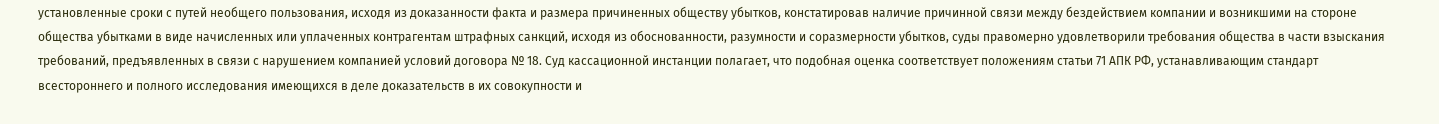установленные сроки с путей необщего пользования, исходя из доказанности факта и размера причиненных обществу убытков, констатировав наличие причинной связи между бездействием компании и возникшими на стороне общества убытками в виде начисленных или уплаченных контрагентам штрафных санкций, исходя из обоснованности, разумности и соразмерности убытков, суды правомерно удовлетворили требования общества в части взыскания требований, предъявленных в связи с нарушением компанией условий договора № 18. Суд кассационной инстанции полагает, что подобная оценка соответствует положениям статьи 71 АПК РФ, устанавливающим стандарт всестороннего и полного исследования имеющихся в деле доказательств в их совокупности и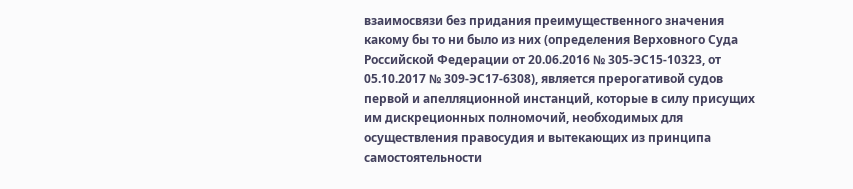взаимосвязи без придания преимущественного значения какому бы то ни было из них (определения Верховного Суда Российской Федерации от 20.06.2016 № 305-ЭС15-10323, от 05.10.2017 № 309-ЭС17-6308), является прерогативой судов первой и апелляционной инстанций, которые в силу присущих им дискреционных полномочий, необходимых для осуществления правосудия и вытекающих из принципа самостоятельности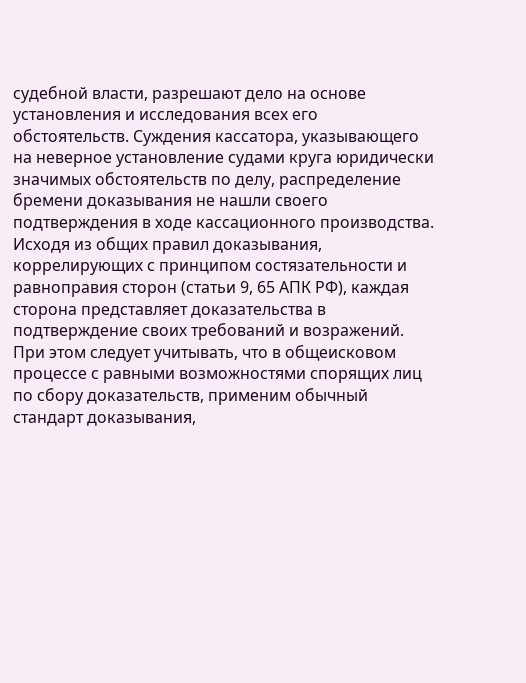судебной власти, разрешают дело на основе установления и исследования всех его обстоятельств. Суждения кассатора, указывающего на неверное установление судами круга юридически значимых обстоятельств по делу, распределение бремени доказывания не нашли своего подтверждения в ходе кассационного производства. Исходя из общих правил доказывания, коррелирующих с принципом состязательности и равноправия сторон (статьи 9, 65 АПК РФ), каждая сторона представляет доказательства в подтверждение своих требований и возражений. При этом следует учитывать, что в общеисковом процессе с равными возможностями спорящих лиц по сбору доказательств, применим обычный стандарт доказывания,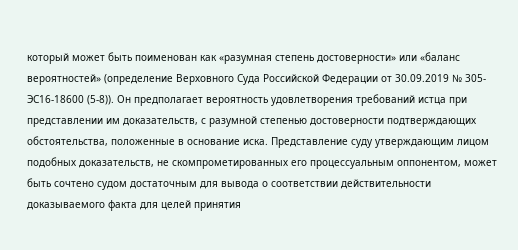который может быть поименован как «разумная степень достоверности» или «баланс вероятностей» (определение Верховного Суда Российской Федерации от 30.09.2019 № 305-ЭС16-18600 (5-8)). Он предполагает вероятность удовлетворения требований истца при представлении им доказательств, с разумной степенью достоверности подтверждающих обстоятельства, положенные в основание иска. Представление суду утверждающим лицом подобных доказательств, не скомпрометированных его процессуальным оппонентом, может быть сочтено судом достаточным для вывода о соответствии действительности доказываемого факта для целей принятия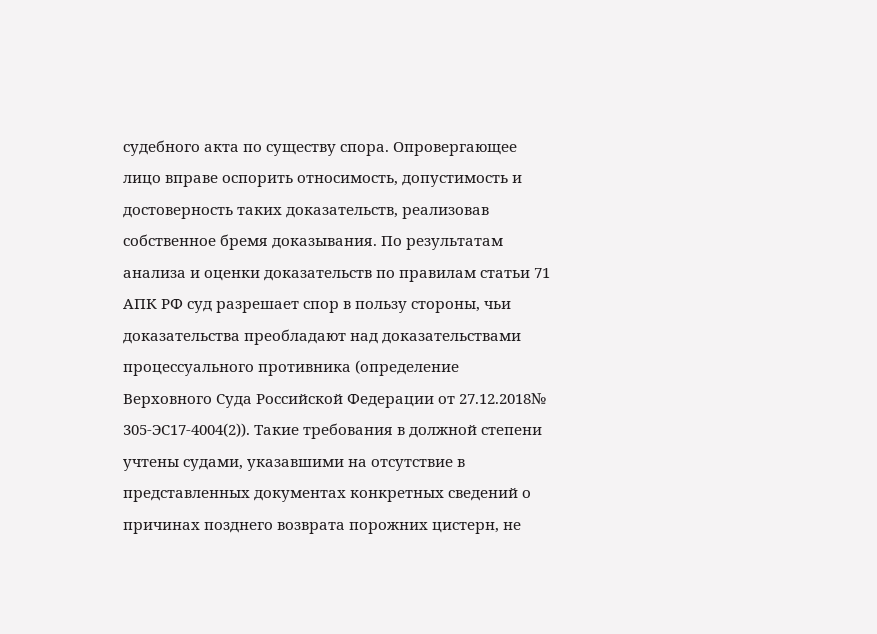судебного акта по существу спора. Опровергающее лицо вправе оспорить относимость, допустимость и достоверность таких доказательств, реализовав собственное бремя доказывания. По результатам анализа и оценки доказательств по правилам статьи 71 АПК РФ суд разрешает спор в пользу стороны, чьи доказательства преобладают над доказательствами процессуального противника (определение Верховного Суда Российской Федерации от 27.12.2018№ 305-ЭС17-4004(2)). Такие требования в должной степени учтены судами, указавшими на отсутствие в представленных документах конкретных сведений о причинах позднего возврата порожних цистерн, не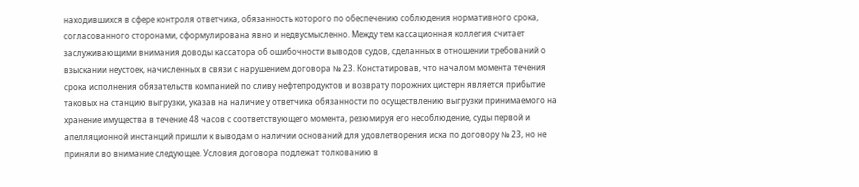находившихся в сфере контроля ответчика, обязанность которого по обеспечению соблюдения нормативного срока, согласованного сторонами, сформулирована явно и недвусмысленно. Между тем кассационная коллегия считает заслуживающими внимания доводы кассатора об ошибочности выводов судов, сделанных в отношении требований о взыскании неустоек, начисленных в связи с нарушением договора № 23. Констатировав, что началом момента течения срока исполнения обязательств компанией по сливу нефтепродуктов и возврату порожних цистерн является прибытие таковых на станцию выгрузки, указав на наличие у ответчика обязанности по осуществлению выгрузки принимаемого на хранение имущества в течение 48 часов с соответствующего момента, резюмируя его несоблюдение, суды первой и апелляционной инстанций пришли к выводам о наличии оснований для удовлетворения иска по договору № 23, но не приняли во внимание следующее. Условия договора подлежат толкованию в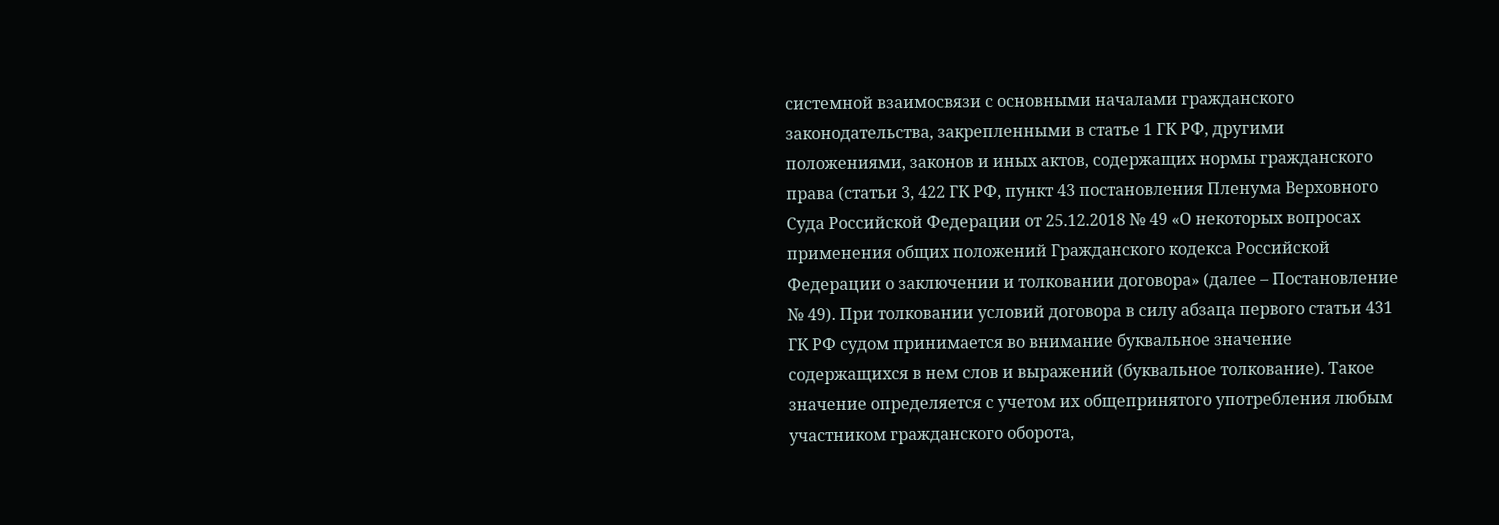системной взаимосвязи с основными началами гражданского законодательства, закрепленными в статье 1 ГК РФ, другими положениями, законов и иных актов, содержащих нормы гражданского права (статьи 3, 422 ГК РФ, пункт 43 постановления Пленума Верховного Суда Российской Федерации от 25.12.2018 № 49 «О некоторых вопросах применения общих положений Гражданского кодекса Российской Федерации о заключении и толковании договора» (далее – Постановление № 49). При толковании условий договора в силу абзаца первого статьи 431 ГК РФ судом принимается во внимание буквальное значение содержащихся в нем слов и выражений (буквальное толкование). Такое значение определяется с учетом их общепринятого употребления любым участником гражданского оборота,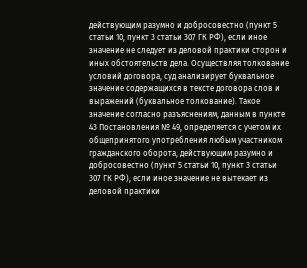действующим разумно и добросовестно (пункт 5 статьи 10, пункт 3 статьи 307 ГК РФ), если иное значение не следует из деловой практики сторон и иных обстоятельств дела. Осуществляя толкование условий договора, суд анализирует буквальное значение содержащихся в тексте договора слов и выражений (буквальное толкование). Такое значение согласно разъяснениям, данным в пункте 43 Постановления № 49, определяется с учетом их общепринятого употребления любым участником гражданского оборота, действующим разумно и добросовестно (пункт 5 статьи 10, пункт 3 статьи 307 ГК РФ), если иное значение не вытекает из деловой практики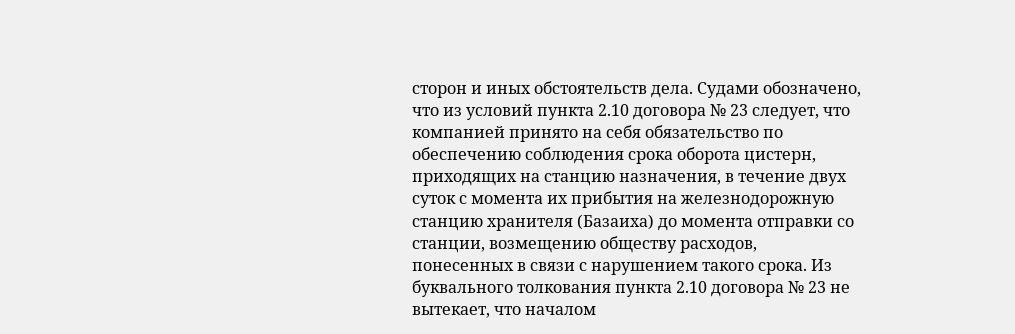сторон и иных обстоятельств дела. Судами обозначено, что из условий пункта 2.10 договора № 23 следует, что компанией принято на себя обязательство по обеспечению соблюдения срока оборота цистерн, приходящих на станцию назначения, в течение двух суток с момента их прибытия на железнодорожную станцию хранителя (Базаиха) до момента отправки со станции, возмещению обществу расходов, понесенных в связи с нарушением такого срока. Из буквального толкования пункта 2.10 договора № 23 не вытекает, что началом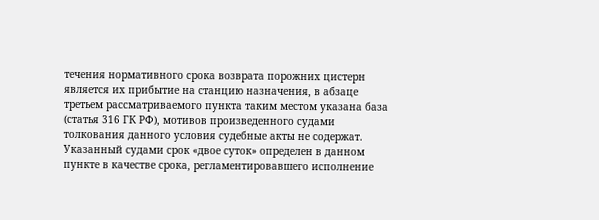течения нормативного срока возврата порожних цистерн является их прибытие на станцию назначения, в абзаце третьем рассматриваемого пункта таким местом указана база (статья 316 ГК РФ), мотивов произведенного судами толкования данного условия судебные акты не содержат. Указанный судами срок «двое суток» определен в данном пункте в качестве срока, регламентировавшего исполнение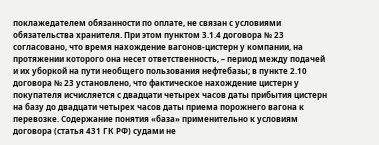поклажедателем обязанности по оплате, не связан с условиями обязательства хранителя. При этом пунктом 3.1.4 договора № 23 согласовано, что время нахождение вагонов-цистерн у компании, на протяжении которого она несет ответственность, – период между подачей и их уборкой на пути необщего пользования нефтебазы; в пункте 2.10 договора № 23 установлено, что фактическое нахождение цистерн у покупателя исчисляется с двадцати четырех часов даты прибытия цистерн на базу до двадцати четырех часов даты приема порожнего вагона к перевозке. Содержание понятия «база» применительно к условиям договора (статья 431 ГК РФ) судами не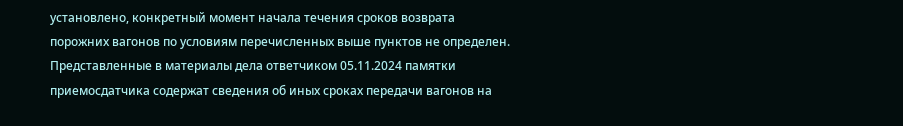установлено, конкретный момент начала течения сроков возврата порожних вагонов по условиям перечисленных выше пунктов не определен. Представленные в материалы дела ответчиком 05.11.2024 памятки приемосдатчика содержат сведения об иных сроках передачи вагонов на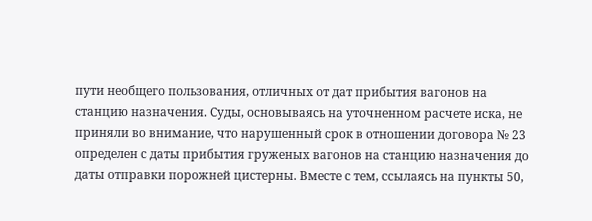пути необщего пользования, отличных от дат прибытия вагонов на станцию назначения. Суды, основываясь на уточненном расчете иска, не приняли во внимание, что нарушенный срок в отношении договора № 23 определен с даты прибытия груженых вагонов на станцию назначения до даты отправки порожней цистерны. Вместе с тем, ссылаясь на пункты 50,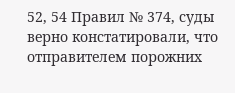52, 54 Правил № 374, суды верно констатировали, что отправителем порожних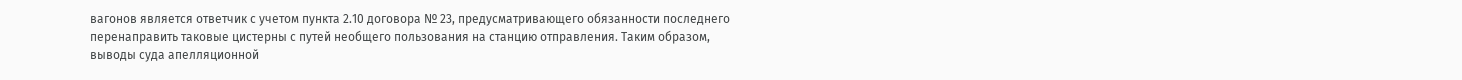вагонов является ответчик с учетом пункта 2.10 договора № 23, предусматривающего обязанности последнего перенаправить таковые цистерны с путей необщего пользования на станцию отправления. Таким образом, выводы суда апелляционной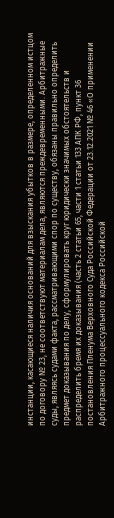инстанции, касающиеся наличия оснований для взыскания убытков в размере, определенном истцом по договору № 23, не соответствуют материалам дела, являются преждевременными. Арбитражные суды, являясь судами факта, рассматривающими спор по существу, обязаны правильно определить предмет доказывания по делу, сформулировать круг юридически значимых обстоятельств и распределить бремя их доказывания (часть 2 статьи 65, части 1 статьи 133 АПК РФ, пункт 36 постановления Пленума Верховного Суда Российской Федерации от 23.12.2021 № 46 «О применении Арбитражного процессуального кодекса Российской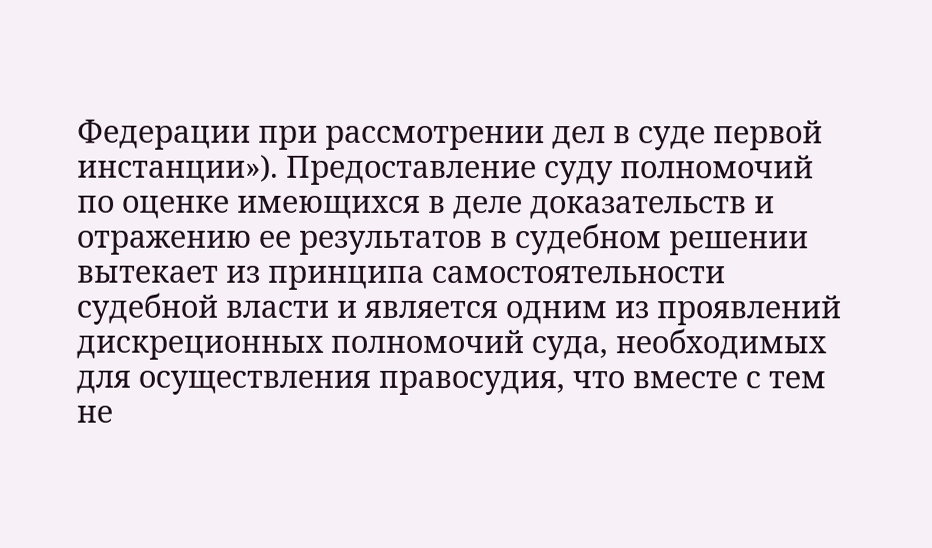Федерации при рассмотрении дел в суде первой инстанции»). Предоставление суду полномочий по оценке имеющихся в деле доказательств и отражению ее результатов в судебном решении вытекает из принципа самостоятельности судебной власти и является одним из проявлений дискреционных полномочий суда, необходимых для осуществления правосудия, что вместе с тем не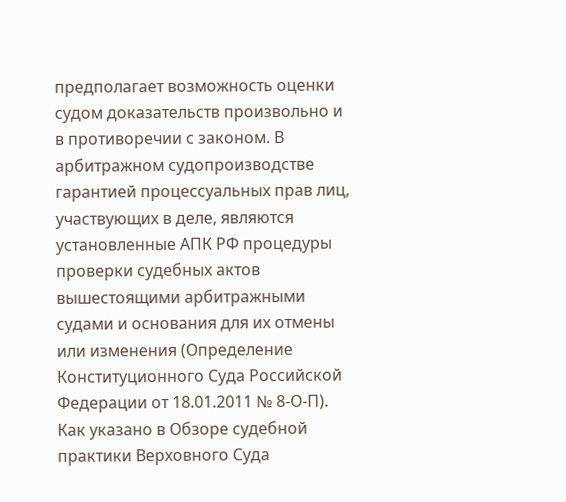предполагает возможность оценки судом доказательств произвольно и в противоречии с законом. В арбитражном судопроизводстве гарантией процессуальных прав лиц, участвующих в деле, являются установленные АПК РФ процедуры проверки судебных актов вышестоящими арбитражными судами и основания для их отмены или изменения (Определение Конституционного Суда Российской Федерации от 18.01.2011 № 8-О-П). Как указано в Обзоре судебной практики Верховного Суда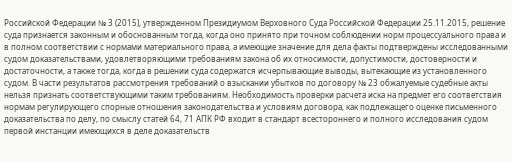Российской Федерации № 3 (2015), утвержденном Президиумом Верховного Суда Российской Федерации 25.11.2015, решение суда признается законным и обоснованным тогда, когда оно принято при точном соблюдении норм процессуального права и в полном соответствии с нормами материального права, а имеющие значение для дела факты подтверждены исследованными судом доказательствами, удовлетворяющими требованиям закона об их относимости, допустимости, достоверности и достаточности, а также тогда, когда в решении суда содержатся исчерпывающие выводы, вытекающие из установленного судом. В части результатов рассмотрения требований о взыскании убытков по договору № 23 обжалуемые судебные акты нельзя признать соответствующими таким требованиям. Необходимость проверки расчета иска на предмет его соответствия нормам регулирующего спорные отношения законодательства и условиям договора, как подлежащего оценке письменного доказательства по делу, по смыслу статей 64, 71 АПК РФ входит в стандарт всестороннего и полного исследования судом первой инстанции имеющихся в деле доказательств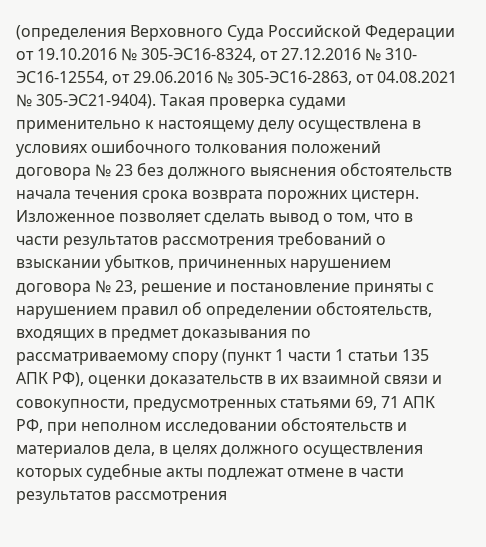(определения Верховного Суда Российской Федерации от 19.10.2016 № 305-ЭС16-8324, от 27.12.2016 № 310-ЭС16-12554, от 29.06.2016 № 305-ЭС16-2863, от 04.08.2021 № 305-ЭС21-9404). Такая проверка судами применительно к настоящему делу осуществлена в условиях ошибочного толкования положений договора № 23 без должного выяснения обстоятельств начала течения срока возврата порожних цистерн. Изложенное позволяет сделать вывод о том, что в части результатов рассмотрения требований о взыскании убытков, причиненных нарушением договора № 23, решение и постановление приняты с нарушением правил об определении обстоятельств, входящих в предмет доказывания по рассматриваемому спору (пункт 1 части 1 статьи 135 АПК РФ), оценки доказательств в их взаимной связи и совокупности, предусмотренных статьями 69, 71 АПК РФ, при неполном исследовании обстоятельств и материалов дела, в целях должного осуществления которых судебные акты подлежат отмене в части результатов рассмотрения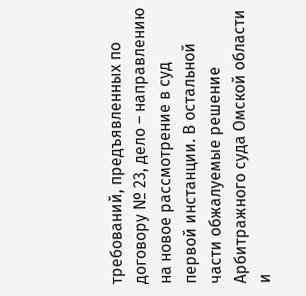требований, предъявленных по договору № 23, дело – направлению на новое рассмотрение в суд первой инстанции. В остальной части обжалуемые решение Арбитражного суда Омской области и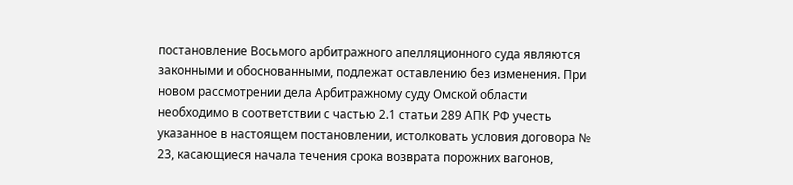постановление Восьмого арбитражного апелляционного суда являются законными и обоснованными, подлежат оставлению без изменения. При новом рассмотрении дела Арбитражному суду Омской области необходимо в соответствии с частью 2.1 статьи 289 АПК РФ учесть указанное в настоящем постановлении, истолковать условия договора № 23, касающиеся начала течения срока возврата порожних вагонов,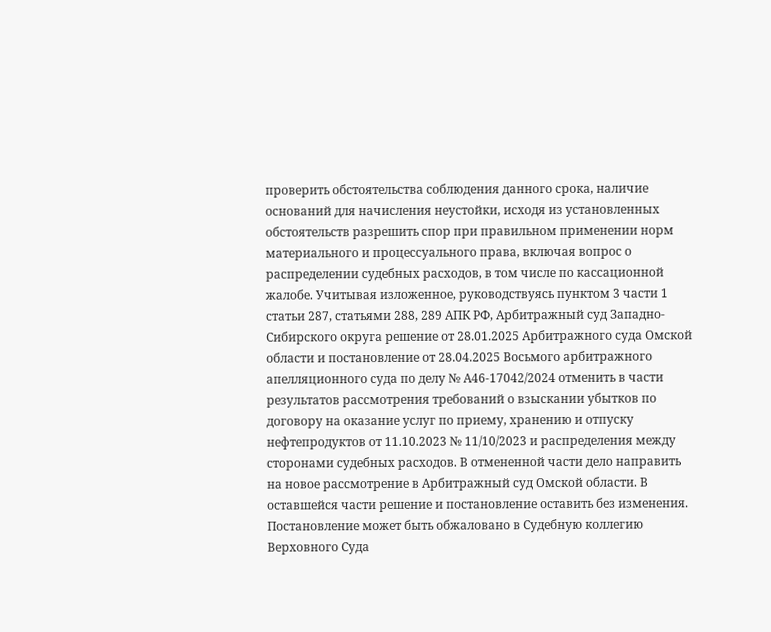проверить обстоятельства соблюдения данного срока, наличие оснований для начисления неустойки, исходя из установленных обстоятельств разрешить спор при правильном применении норм материального и процессуального права, включая вопрос о распределении судебных расходов, в том числе по кассационной жалобе. Учитывая изложенное, руководствуясь пунктом 3 части 1 статьи 287, статьями 288, 289 АПК РФ, Арбитражный суд Западно-Сибирского округа решение от 28.01.2025 Арбитражного суда Омской области и постановление от 28.04.2025 Восьмого арбитражного апелляционного суда по делу № А46-17042/2024 отменить в части результатов рассмотрения требований о взыскании убытков по договору на оказание услуг по приему, хранению и отпуску нефтепродуктов от 11.10.2023 № 11/10/2023 и распределения между сторонами судебных расходов. В отмененной части дело направить на новое рассмотрение в Арбитражный суд Омской области. В оставшейся части решение и постановление оставить без изменения. Постановление может быть обжаловано в Судебную коллегию Верховного Суда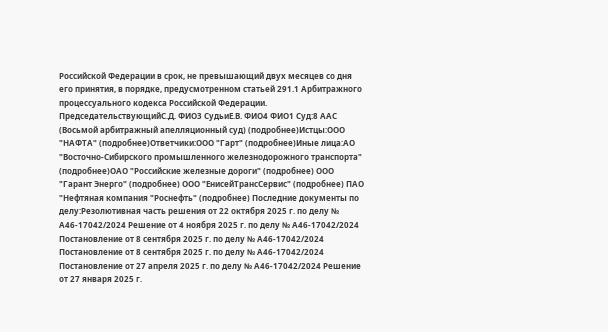Российской Федерации в срок, не превышающий двух месяцев со дня его принятия, в порядке, предусмотренном статьей 291.1 Арбитражного процессуального кодекса Российской Федерации. ПредседательствующийС.Д. ФИО3 СудьиЕ.В. ФИО4 ФИО1 Суд:8 ААС (Восьмой арбитражный апелляционный суд) (подробнее)Истцы:ООО "НАФТА" (подробнее)Ответчики:ООО "Гарт" (подробнее)Иные лица:АО "Восточно-Сибирского промышленного железнодорожного транспорта" (подробнее)ОАО "Российские железные дороги" (подробнее) ООО "Гарант Энерго" (подробнее) ООО "ЕнисейТрансСервис" (подробнее) ПАО "Нефтяная компания "Роснефть" (подробнее) Последние документы по делу:Резолютивная часть решения от 22 октября 2025 г. по делу № А46-17042/2024 Решение от 4 ноября 2025 г. по делу № А46-17042/2024 Постановление от 8 сентября 2025 г. по делу № А46-17042/2024 Постановление от 8 сентября 2025 г. по делу № А46-17042/2024 Постановление от 27 апреля 2025 г. по делу № А46-17042/2024 Решение от 27 января 2025 г.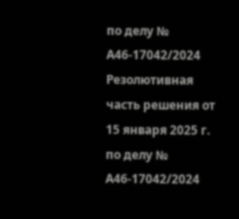по делу № А46-17042/2024 Резолютивная часть решения от 15 января 2025 г. по делу № А46-17042/2024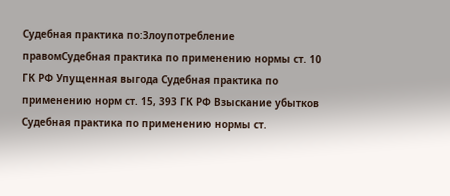Судебная практика по:Злоупотребление правомСудебная практика по применению нормы ст. 10 ГК РФ Упущенная выгода Судебная практика по применению норм ст. 15, 393 ГК РФ Взыскание убытков Судебная практика по применению нормы ст.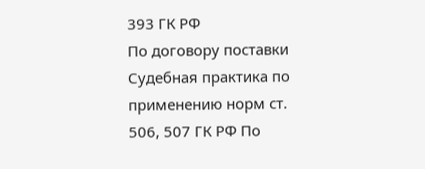393 ГК РФ
По договору поставки Судебная практика по применению норм ст. 506, 507 ГК РФ По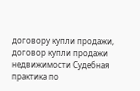договору купли продажи, договор купли продажи недвижимости Судебная практика по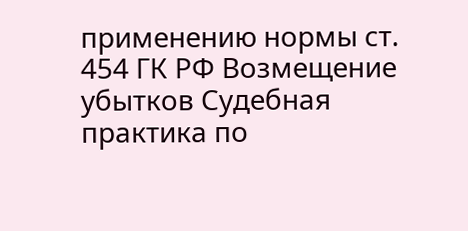применению нормы ст. 454 ГК РФ Возмещение убытков Судебная практика по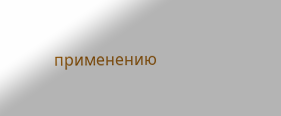применению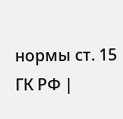нормы ст. 15 ГК РФ |